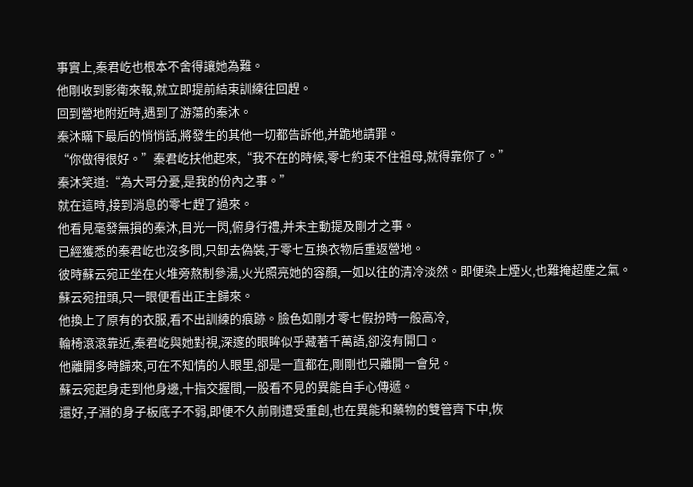事實上,秦君屹也根本不舍得讓她為難。
他剛收到影衛來報,就立即提前結束訓練往回趕。
回到營地附近時,遇到了游蕩的秦沐。
秦沐瞞下最后的悄悄話,將發生的其他一切都告訴他,并跪地請罪。
“你做得很好。”秦君屹扶他起來,“我不在的時候,零七約束不住祖母,就得靠你了。”
秦沐笑道:“為大哥分憂,是我的份內之事。”
就在這時,接到消息的零七趕了過來。
他看見毫發無損的秦沐,目光一閃,俯身行禮,并未主動提及剛才之事。
已經獲悉的秦君屹也沒多問,只卸去偽裝,于零七互換衣物后重返營地。
彼時蘇云宛正坐在火堆旁熬制參湯,火光照亮她的容顏,一如以往的清冷淡然。即便染上煙火,也難掩超塵之氣。
蘇云宛扭頭,只一眼便看出正主歸來。
他換上了原有的衣服,看不出訓練的痕跡。臉色如剛才零七假扮時一般高冷,
輪椅滾滾靠近,秦君屹與她對視,深邃的眼眸似乎藏著千萬語,卻沒有開口。
他離開多時歸來,可在不知情的人眼里,卻是一直都在,剛剛也只離開一會兒。
蘇云宛起身走到他身邊,十指交握間,一股看不見的異能自手心傳遞。
還好,子淵的身子板底子不弱,即便不久前剛遭受重創,也在異能和藥物的雙管齊下中,恢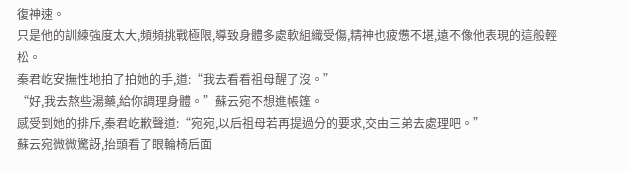復神速。
只是他的訓練強度太大,頻頻挑戰極限,導致身體多處軟組織受傷,精神也疲憊不堪,遠不像他表現的這般輕松。
秦君屹安撫性地拍了拍她的手,道:“我去看看祖母醒了沒。”
“好,我去熬些湯藥,給你調理身體。”蘇云宛不想進帳篷。
感受到她的排斥,秦君屹歉聲道:“宛宛,以后祖母若再提過分的要求,交由三弟去處理吧。”
蘇云宛微微驚訝,抬頭看了眼輪椅后面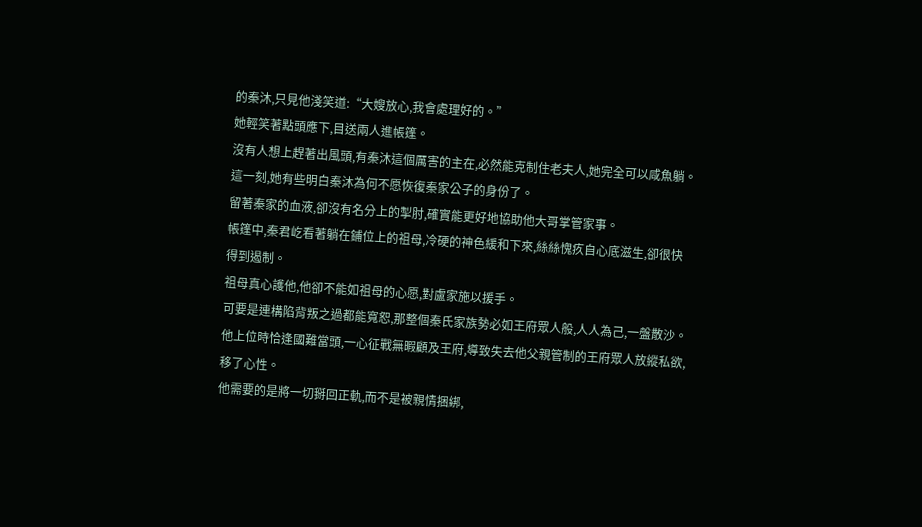的秦沐,只見他淺笑道:“大嫂放心,我會處理好的。”
她輕笑著點頭應下,目送兩人進帳篷。
沒有人想上趕著出風頭,有秦沐這個厲害的主在,必然能克制住老夫人,她完全可以咸魚躺。
這一刻,她有些明白秦沐為何不愿恢復秦家公子的身份了。
留著秦家的血液,卻沒有名分上的掣肘,確實能更好地協助他大哥掌管家事。
帳篷中,秦君屹看著躺在鋪位上的祖母,冷硬的神色緩和下來,絲絲愧疚自心底滋生,卻很快得到遏制。
祖母真心護他,他卻不能如祖母的心愿,對盧家施以援手。
可要是連構陷背叛之過都能寬恕,那整個秦氏家族勢必如王府眾人般,人人為己,一盤散沙。
他上位時恰逢國難當頭,一心征戰無暇顧及王府,導致失去他父親管制的王府眾人放縱私欲,移了心性。
他需要的是將一切掰回正軌,而不是被親情捆綁,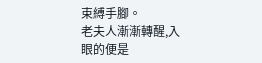束縛手腳。
老夫人漸漸轉醒,入眼的便是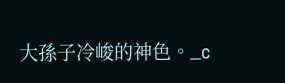大孫子冷峻的神色。_c